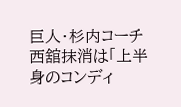巨人・杉内コーチ 西舘抹消は「上半身のコンディ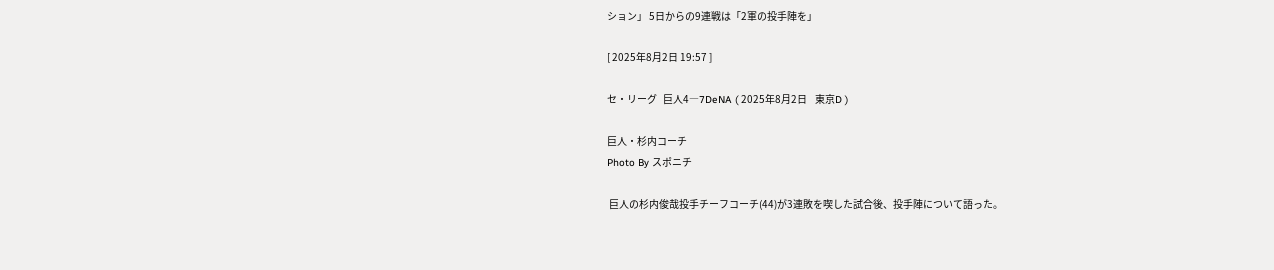ション」 5日からの9連戦は「2軍の投手陣を」

[ 2025年8月2日 19:57 ]

セ・リーグ   巨人4―7DeNA ( 2025年8月2日    東京D )

巨人・杉内コーチ
Photo By スポニチ

 巨人の杉内俊哉投手チーフコーチ(44)が3連敗を喫した試合後、投手陣について語った。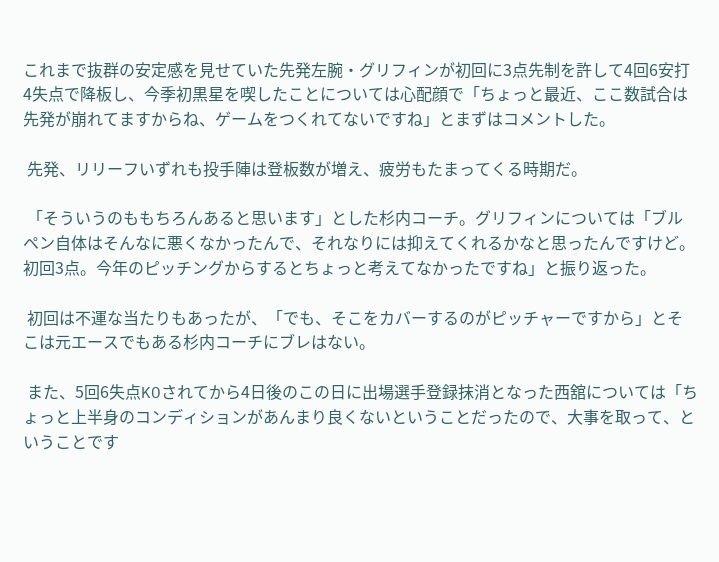これまで抜群の安定感を見せていた先発左腕・グリフィンが初回に3点先制を許して4回6安打4失点で降板し、今季初黒星を喫したことについては心配顔で「ちょっと最近、ここ数試合は先発が崩れてますからね、ゲームをつくれてないですね」とまずはコメントした。

 先発、リリーフいずれも投手陣は登板数が増え、疲労もたまってくる時期だ。

 「そういうのももちろんあると思います」とした杉内コーチ。グリフィンについては「ブルペン自体はそんなに悪くなかったんで、それなりには抑えてくれるかなと思ったんですけど。初回3点。今年のピッチングからするとちょっと考えてなかったですね」と振り返った。

 初回は不運な当たりもあったが、「でも、そこをカバーするのがピッチャーですから」とそこは元エースでもある杉内コーチにブレはない。

 また、5回6失点KOされてから4日後のこの日に出場選手登録抹消となった西舘については「ちょっと上半身のコンディションがあんまり良くないということだったので、大事を取って、ということです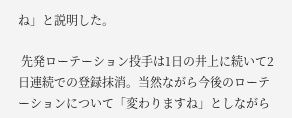ね」と説明した。

 先発ローテーション投手は1日の井上に続いて2日連続での登録抹消。当然ながら今後のローテーションについて「変わりますね」としながら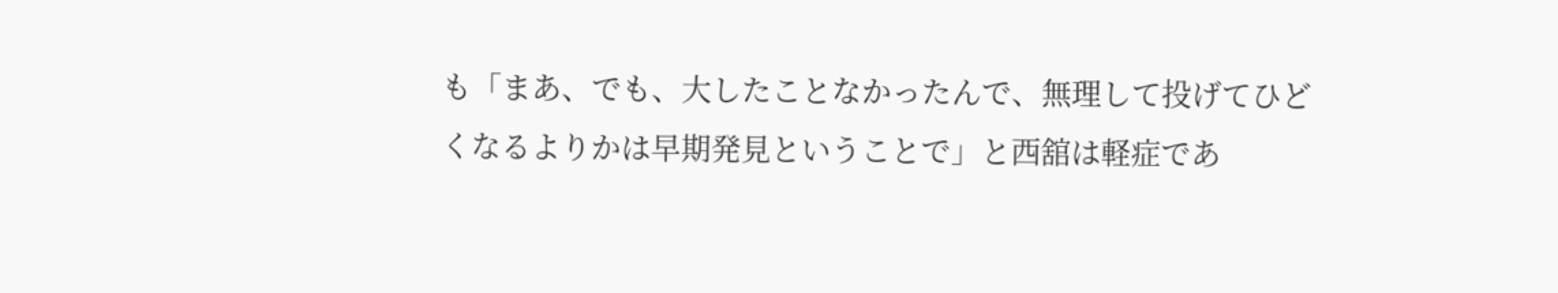も「まあ、でも、大したことなかったんで、無理して投げてひどくなるよりかは早期発見ということで」と西舘は軽症であ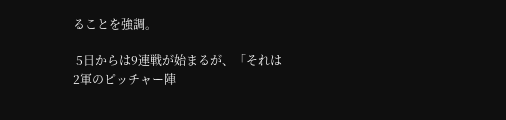ることを強調。

 5日からは9連戦が始まるが、「それは2軍のピッチャー陣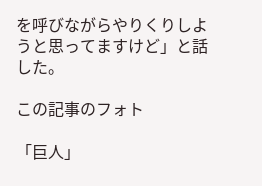を呼びながらやりくりしようと思ってますけど」と話した。

この記事のフォト

「巨人」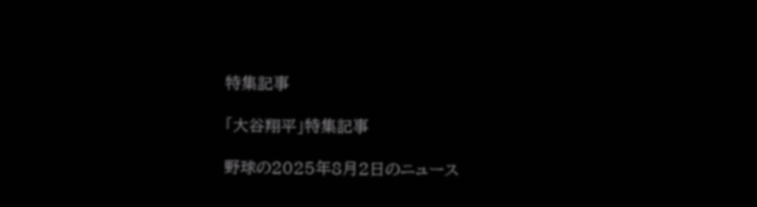特集記事

「大谷翔平」特集記事

野球の2025年8月2日のニュース